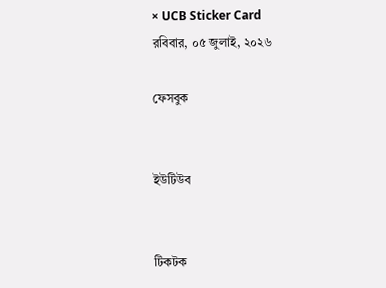× UCB Sticker Card
রবিবার, ০৫ জুলাই, ২০২৬

ফেসবুক


ইউটিউব


টিকটক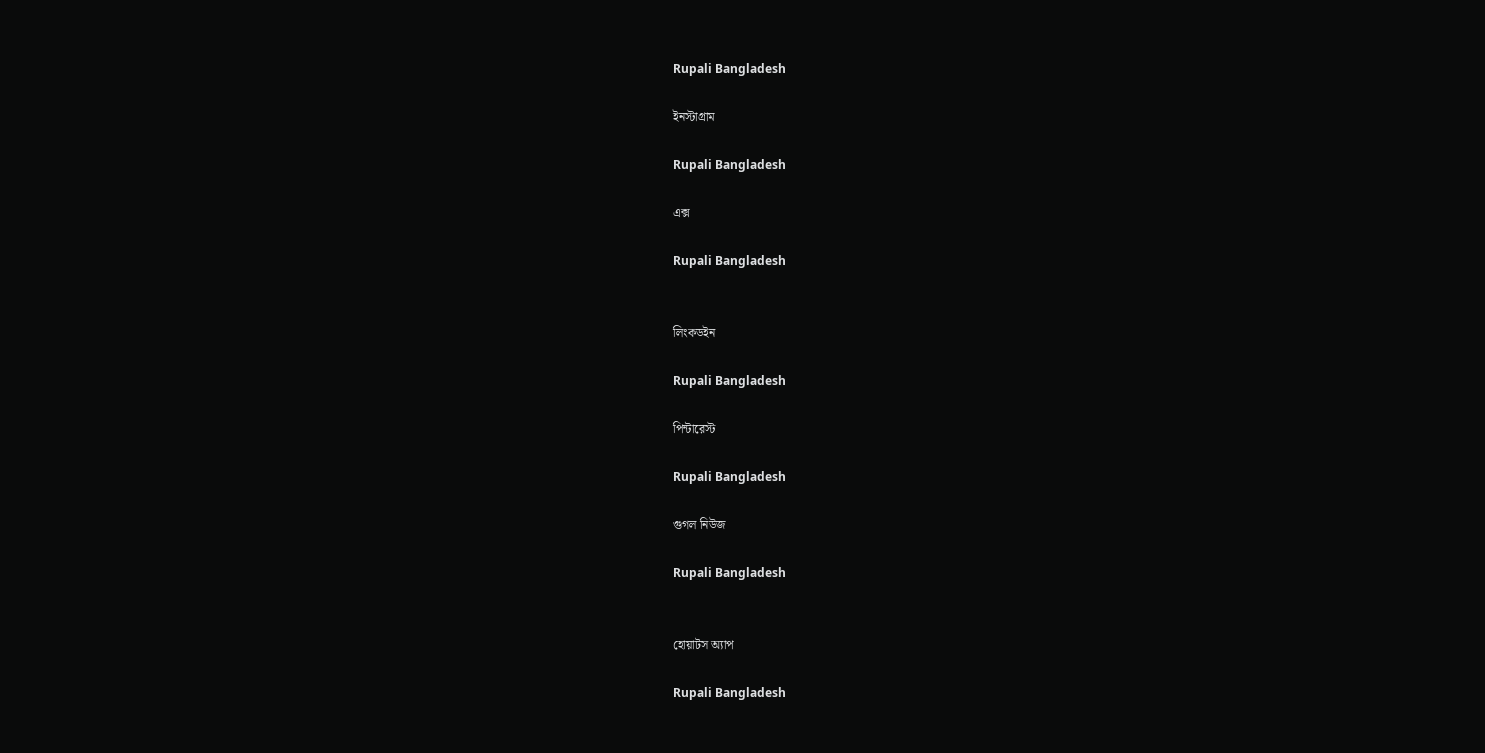Rupali Bangladesh

ইনস্টাগ্রাম

Rupali Bangladesh

এক্স

Rupali Bangladesh


লিংকডইন

Rupali Bangladesh

পিন্টারেস্ট

Rupali Bangladesh

গুগল নিউজ

Rupali Bangladesh


হোয়াটস অ্যাপ

Rupali Bangladesh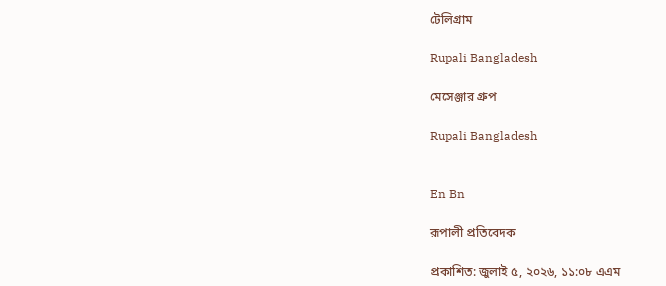টেলিগ্রাম

Rupali Bangladesh

মেসেঞ্জার গ্রুপ

Rupali Bangladesh


En Bn

রূপালী প্রতিবেদক

প্রকাশিত: জুলাই ৫, ২০২৬, ১১:০৮ এএম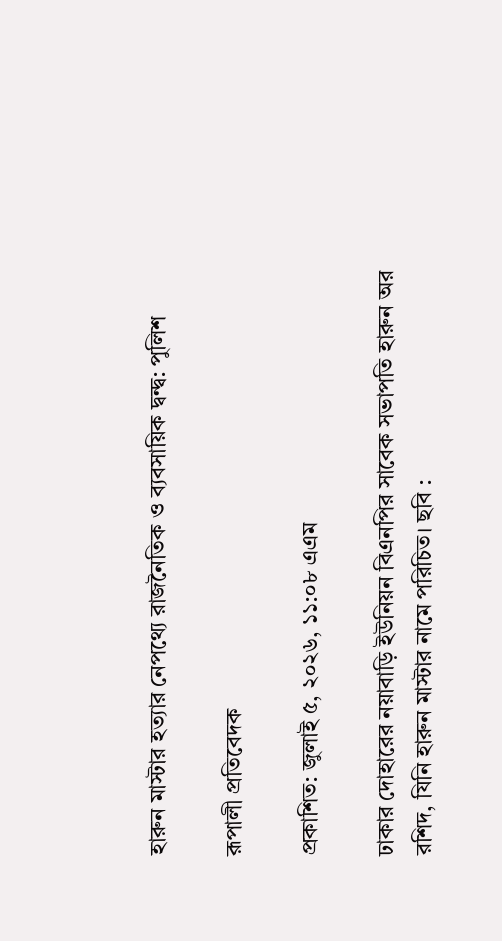হারুন মাস্টার হত্যার নেপথ্যে রাজনৈতিক ও ব্যবসায়িক দ্বন্দ্ব: পুলিশ

রূপালী প্রতিবেদক

প্রকাশিত: জুলাই ৫, ২০২৬, ১১:০৮ এএম

ঢাকার দোহারের নয়াবাড়ি ইউনিয়ন বিএনপির সাবেক সভাপতি হারুন অর রশিদ, যিনি হারুন মাস্টার নামে পরিচিত। ছবি :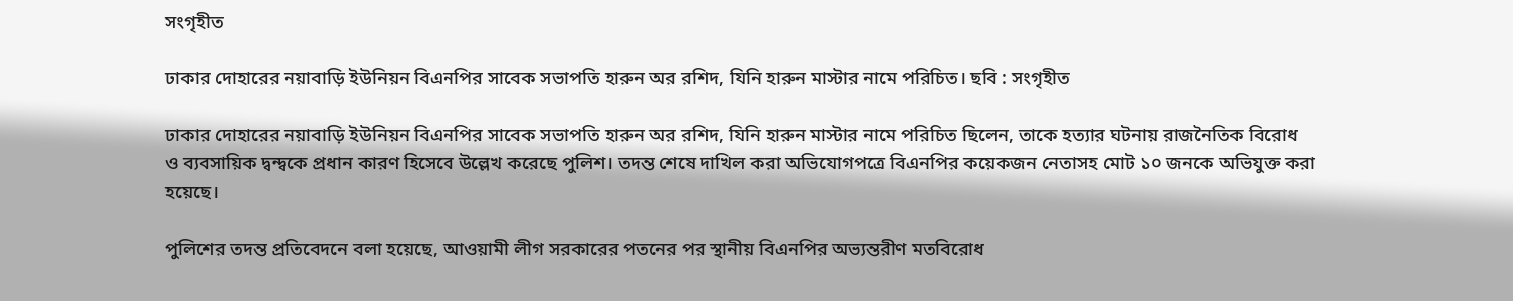সংগৃহীত

ঢাকার দোহারের নয়াবাড়ি ইউনিয়ন বিএনপির সাবেক সভাপতি হারুন অর রশিদ, যিনি হারুন মাস্টার নামে পরিচিত। ছবি : সংগৃহীত

ঢাকার দোহারের নয়াবাড়ি ইউনিয়ন বিএনপির সাবেক সভাপতি হারুন অর রশিদ, যিনি হারুন মাস্টার নামে পরিচিত ছিলেন, তাকে হত্যার ঘটনায় রাজনৈতিক বিরোধ ও ব্যবসায়িক দ্বন্দ্বকে প্রধান কারণ হিসেবে উল্লেখ করেছে পুলিশ। তদন্ত শেষে দাখিল করা অভিযোগপত্রে বিএনপির কয়েকজন নেতাসহ মোট ১০ জনকে অভিযুক্ত করা হয়েছে।

পুলিশের তদন্ত প্রতিবেদনে বলা হয়েছে, আওয়ামী লীগ সরকারের পতনের পর স্থানীয় বিএনপির অভ্যন্তরীণ মতবিরোধ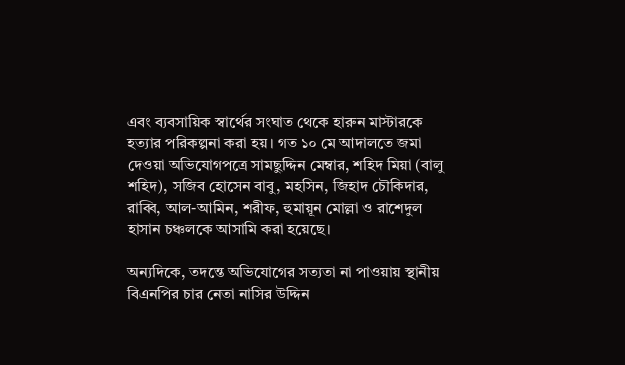এবং ব্যবসায়িক স্বার্থের সংঘাত থেকে হারুন মাস্টারকে হত্যার পরিকল্পনা করা হয়। গত ১০ মে আদালতে জমা দেওয়া অভিযোগপত্রে সামছুদ্দিন মেম্বার, শহিদ মিয়া (বালু শহিদ), সজিব হোসেন বাবু, মহসিন, জিহাদ চৌকিদার, রাব্বি, আল-আমিন, শরীফ, হুমায়ূন মোল্লা ও রাশেদুল হাসান চঞ্চলকে আসামি করা হয়েছে।

অন্যদিকে, তদন্তে অভিযোগের সত্যতা না পাওয়ায় স্থানীয় বিএনপির চার নেতা নাসির উদ্দিন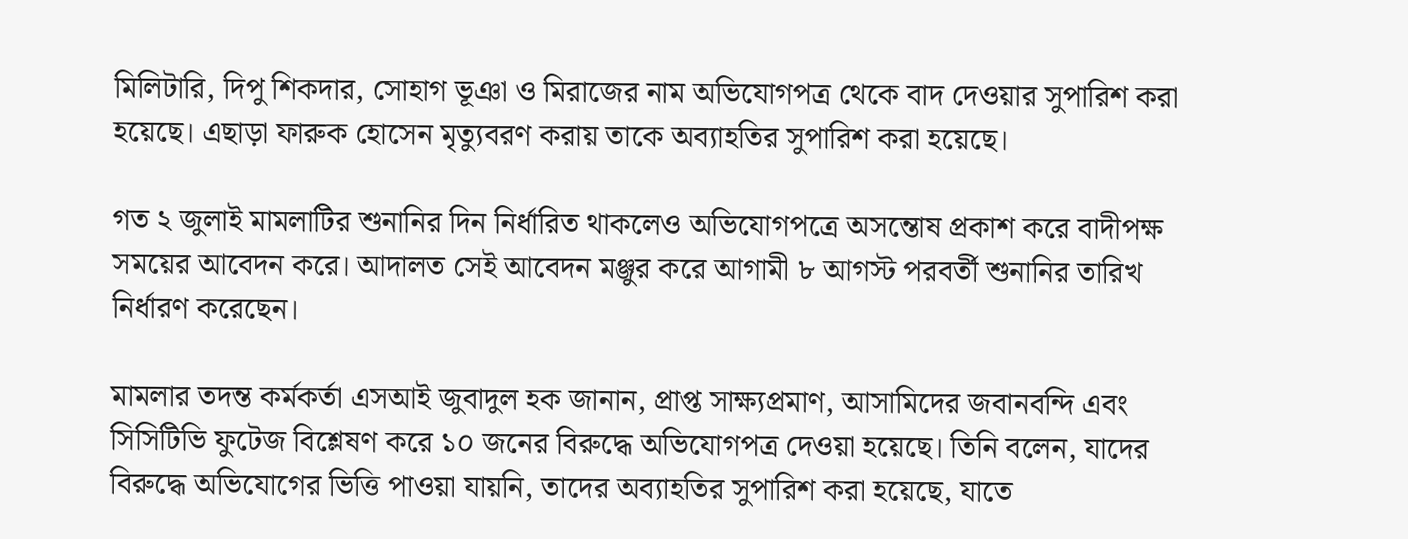মিলিটারি, দিপু শিকদার, সোহাগ ভূঞা ও মিরাজের নাম অভিযোগপত্র থেকে বাদ দেওয়ার সুপারিশ করা হয়েছে। এছাড়া ফারুক হোসেন মৃত্যুবরণ করায় তাকে অব্যাহতির সুপারিশ করা হয়েছে।

গত ২ জুলাই মামলাটির শুনানির দিন নির্ধারিত থাকলেও অভিযোগপত্রে অসন্তোষ প্রকাশ করে বাদীপক্ষ সময়ের আবেদন করে। আদালত সেই আবেদন মঞ্জুর করে আগামী ৮ আগস্ট পরবর্তী শুনানির তারিখ নির্ধারণ করেছেন।

মামলার তদন্ত কর্মকর্তা এসআই জুবাদুল হক জানান, প্রাপ্ত সাক্ষ্যপ্রমাণ, আসামিদের জবানবন্দি এবং সিসিটিভি ফুটেজ বিশ্লেষণ করে ১০ জনের বিরুদ্ধে অভিযোগপত্র দেওয়া হয়েছে। তিনি বলেন, যাদের বিরুদ্ধে অভিযোগের ভিত্তি পাওয়া যায়নি, তাদের অব্যাহতির সুপারিশ করা হয়েছে, যাতে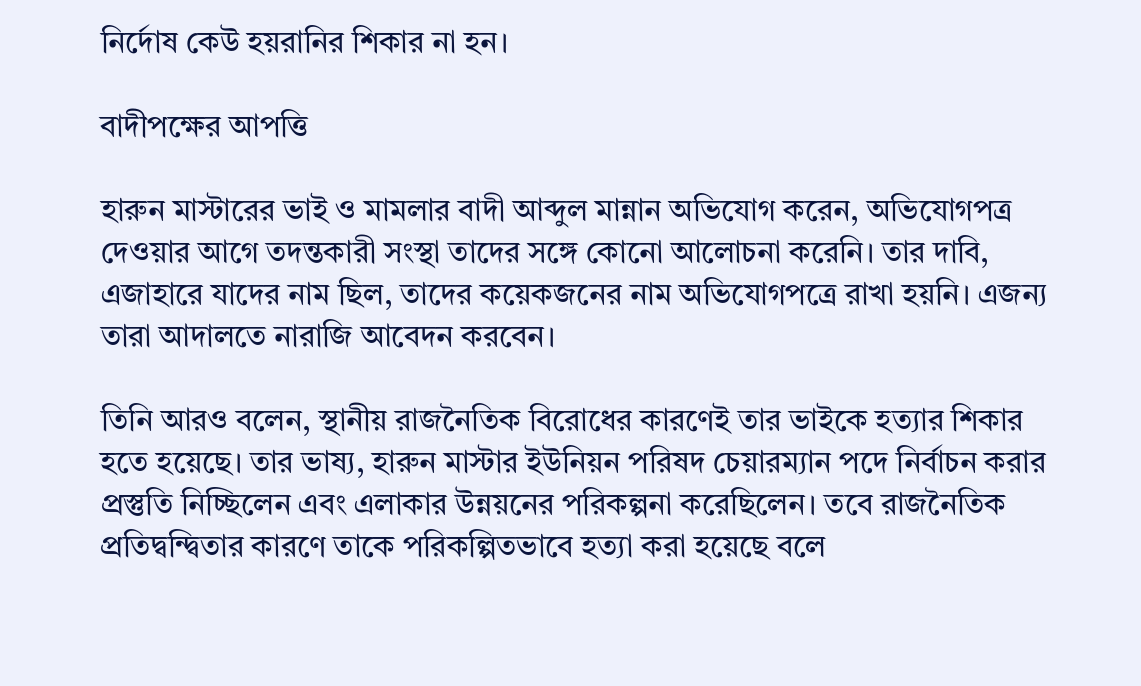নির্দোষ কেউ হয়রানির শিকার না হন।

বাদীপক্ষের আপত্তি

হারুন মাস্টারের ভাই ও মামলার বাদী আব্দুল মান্নান অভিযোগ করেন, অভিযোগপত্র দেওয়ার আগে তদন্তকারী সংস্থা তাদের সঙ্গে কোনো আলোচনা করেনি। তার দাবি, এজাহারে যাদের নাম ছিল, তাদের কয়েকজনের নাম অভিযোগপত্রে রাখা হয়নি। এজন্য তারা আদালতে নারাজি আবেদন করবেন।

তিনি আরও বলেন, স্থানীয় রাজনৈতিক বিরোধের কারণেই তার ভাইকে হত্যার শিকার হতে হয়েছে। তার ভাষ্য, হারুন মাস্টার ইউনিয়ন পরিষদ চেয়ারম্যান পদে নির্বাচন করার প্রস্তুতি নিচ্ছিলেন এবং এলাকার উন্নয়নের পরিকল্পনা করেছিলেন। তবে রাজনৈতিক প্রতিদ্বন্দ্বিতার কারণে তাকে পরিকল্পিতভাবে হত্যা করা হয়েছে বলে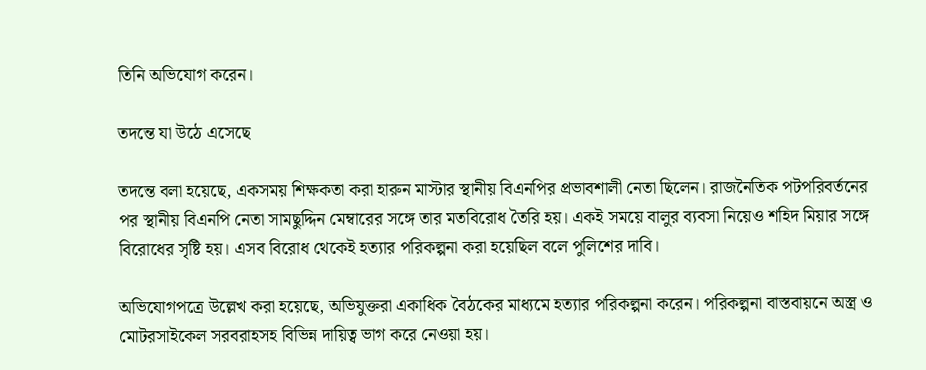তিনি অভিযোগ করেন।

তদন্তে যা উঠে এসেছে

তদন্তে বলা হয়েছে, একসময় শিক্ষকতা করা হারুন মাস্টার স্থানীয় বিএনপির প্রভাবশালী নেতা ছিলেন। রাজনৈতিক পটপরিবর্তনের পর স্থানীয় বিএনপি নেতা সামছুদ্দিন মেম্বারের সঙ্গে তার মতবিরোধ তৈরি হয়। একই সময়ে বালুর ব্যবসা নিয়েও শহিদ মিয়ার সঙ্গে বিরোধের সৃষ্টি হয়। এসব বিরোধ থেকেই হত্যার পরিকল্পনা করা হয়েছিল বলে পুলিশের দাবি।

অভিযোগপত্রে উল্লেখ করা হয়েছে, অভিযুক্তরা একাধিক বৈঠকের মাধ্যমে হত্যার পরিকল্পনা করেন। পরিকল্পনা বাস্তবায়নে অস্ত্র ও মোটরসাইকেল সরবরাহসহ বিভিন্ন দায়িত্ব ভাগ করে নেওয়া হয়।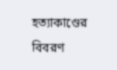হত্যাকাণ্ডের বিবরণ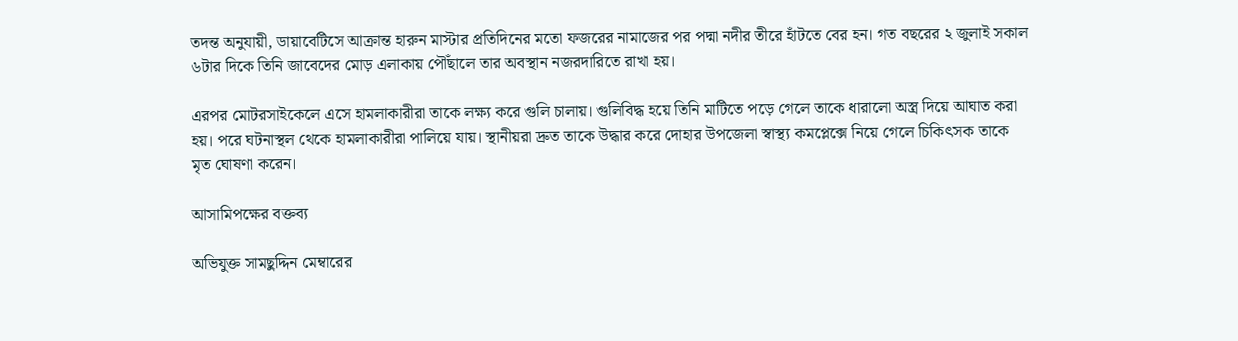তদন্ত অনুযায়ী, ডায়াবেটিসে আক্রান্ত হারুন মাস্টার প্রতিদিনের মতো ফজরের নামাজের পর পদ্মা নদীর তীরে হাঁটতে বের হন। গত বছরের ২ জুলাই সকাল ৬টার দিকে তিনি জাবেদের মোড় এলাকায় পৌঁছালে তার অবস্থান নজরদারিতে রাখা হয়।

এরপর মোটরসাইকেলে এসে হামলাকারীরা তাকে লক্ষ্য করে গুলি চালায়। গুলিবিদ্ধ হয়ে তিনি মাটিতে পড়ে গেলে তাকে ধারালো অস্ত্র দিয়ে আঘাত করা হয়। পরে ঘটনাস্থল থেকে হামলাকারীরা পালিয়ে যায়। স্থানীয়রা দ্রুত তাকে উদ্ধার করে দোহার উপজেলা স্বাস্থ্য কমপ্লেক্সে নিয়ে গেলে চিকিৎসক তাকে মৃত ঘোষণা করেন।

আসামিপক্ষের বক্তব্য

অভিযুক্ত সামছুদ্দিন মেম্বারের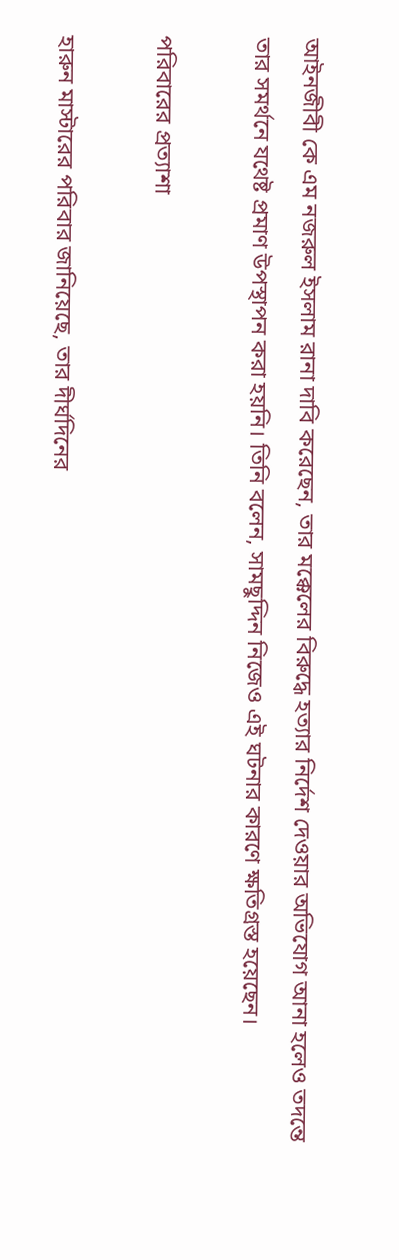আইনজীবী কে এম নজরুল ইসলাম রানা দাবি করেছেন, তার মক্কেলের বিরুদ্ধে হত্যার নির্দেশ দেওয়ার অভিযোগ আনা হলেও তদন্তে তার সমর্থনে যথেষ্ট প্রমাণ উপস্থাপন করা হয়নি। তিনি বলেন, সামছুদ্দিন নিজেও এই ঘটনার কারণে ক্ষতিগ্রস্ত হয়েছেন।

পরিবারের প্রত্যাশা

হারুন মাস্টারের পরিবার জানিয়েছে, তার দীর্ঘদিনের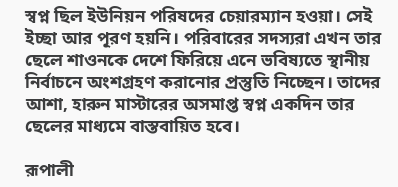স্বপ্ন ছিল ইউনিয়ন পরিষদের চেয়ারম্যান হওয়া। সেই ইচ্ছা আর পূরণ হয়নি। পরিবারের সদস্যরা এখন তার ছেলে শাওনকে দেশে ফিরিয়ে এনে ভবিষ্যতে স্থানীয় নির্বাচনে অংশগ্রহণ করানোর প্রস্তুতি নিচ্ছেন। তাদের আশা, হারুন মাস্টারের অসমাপ্ত স্বপ্ন একদিন তার ছেলের মাধ্যমে বাস্তবায়িত হবে।

রূপালী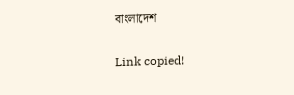বাংলাদেশ

Link copied!